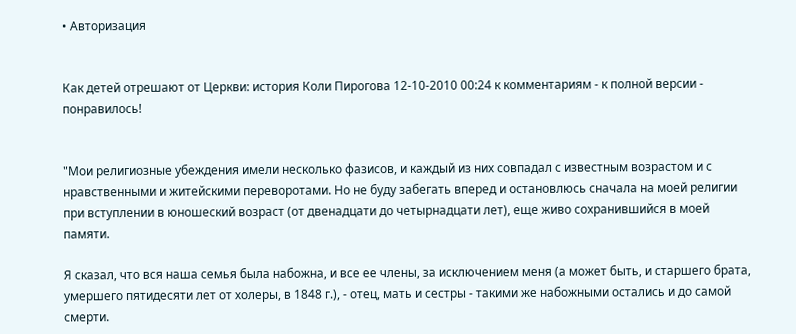• Авторизация


Как детей отрешают от Церкви: история Коли Пирогова 12-10-2010 00:24 к комментариям - к полной версии - понравилось!


"Мои религиозные убеждения имели несколько фазисов, и каждый из них совпадал с известным возрастом и с нравственными и житейскими переворотами. Но не буду забегать вперед и остановлюсь сначала на моей религии при вступлении в юношеский возраст (от двенадцати до четырнадцати лет), еще живо сохранившийся в моей памяти.

Я сказал, что вся наша семья была набожна, и все ее члены, за исключением меня (а может быть, и старшего брата, умершего пятидесяти лет от холеры, в 1848 г.), - отец, мать и сестры - такими же набожными остались и до самой смерти.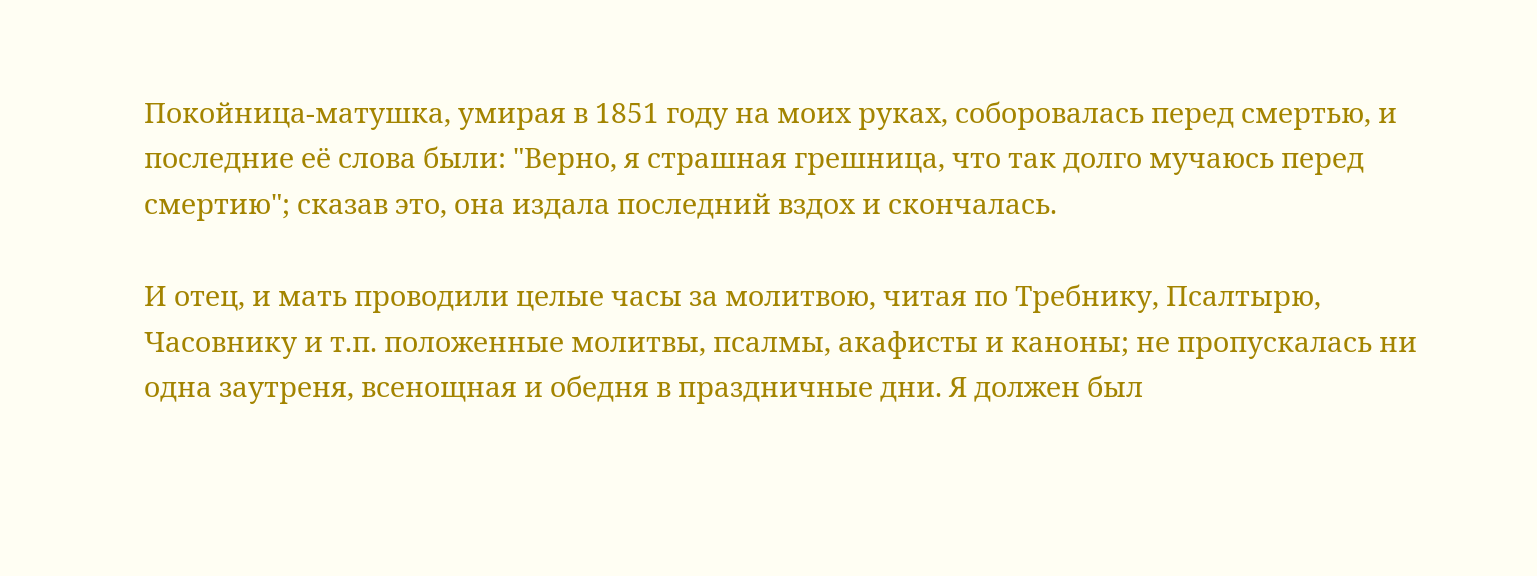Покойница-матушка, умирая в 1851 году на моих руках, соборовалась перед смертью, и последние её слова были: "Верно, я страшная грешница, что так долго мучаюсь перед смертию"; сказав это, она издала последний вздох и скончалась.

И отец, и мать проводили целые часы за молитвою, читая по Требнику, Псалтырю, Часовнику и т.п. положенные молитвы, псалмы, акафисты и каноны; не пропускалась ни одна заутреня, всенощная и обедня в праздничные дни. Я должен был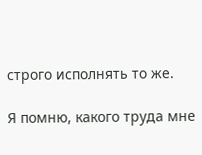строго исполнять то же.

Я помню, какого труда мне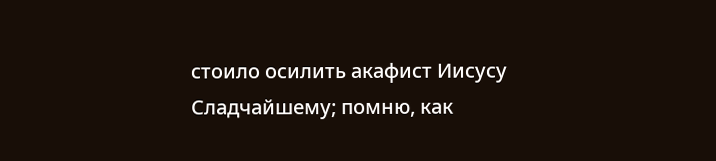стоило осилить акафист Иисусу Сладчайшему; помню, как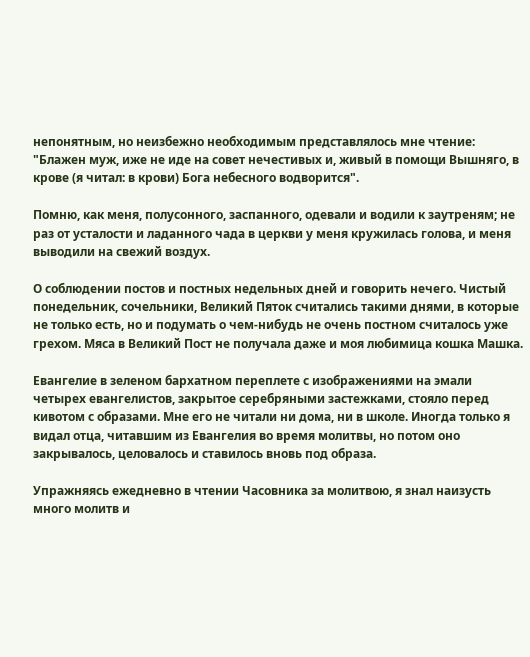непонятным, но неизбежно необходимым представлялось мне чтение: "Блажен муж, иже не иде на совет нечестивых и, живый в помощи Вышняго, в крове (я читал: в крови) Бога небесного водворится".

Помню, как меня, полусонного, заспанного, одевали и водили к заутреням; не раз от усталости и ладанного чада в церкви у меня кружилась голова, и меня выводили на свежий воздух.

О соблюдении постов и постных недельных дней и говорить нечего. Чистый понедельник, сочельники, Великий Пяток считались такими днями, в которые не только есть, но и подумать о чем-нибудь не очень постном считалось уже грехом. Мяса в Великий Пост не получала даже и моя любимица кошка Машка.

Евангелие в зеленом бархатном переплете с изображениями на эмали четырех евангелистов, закрытое серебряными застежками, стояло перед кивотом с образами. Мне его не читали ни дома, ни в школе. Иногда только я видал отца, читавшим из Евангелия во время молитвы, но потом оно закрывалось, целовалось и ставилось вновь под образа.

Упражняясь ежедневно в чтении Часовника за молитвою, я знал наизусть много молитв и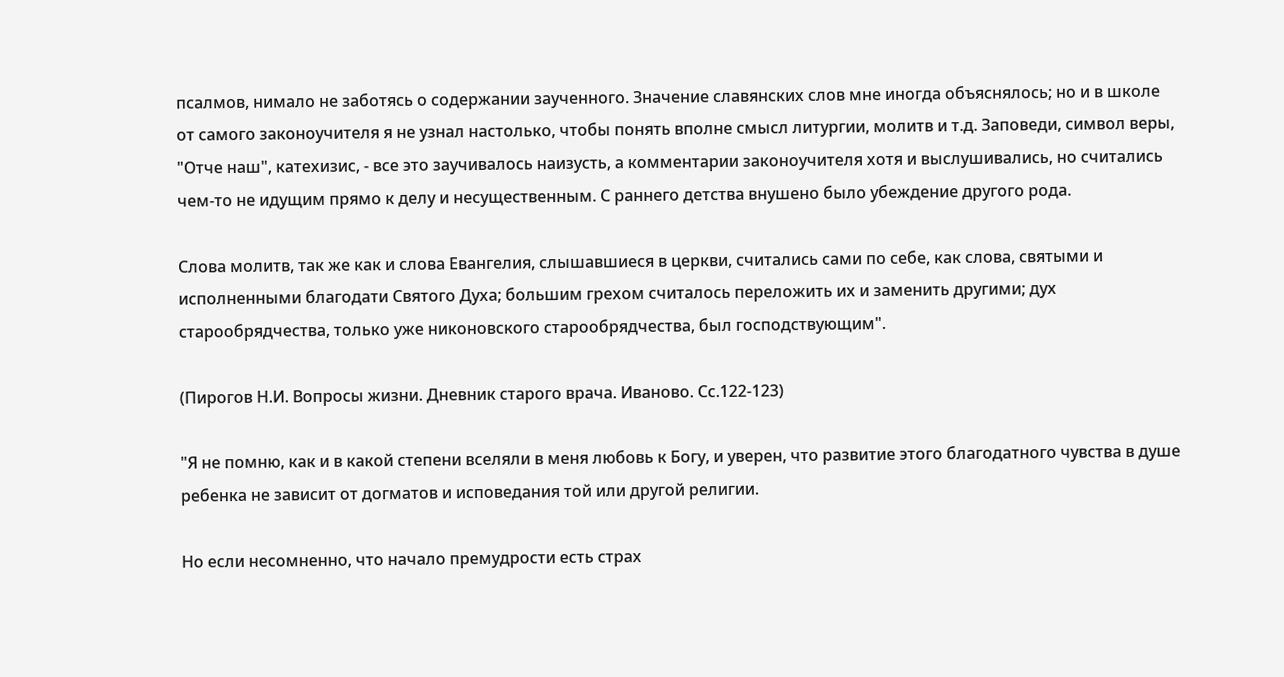псалмов, нимало не заботясь о содержании заученного. Значение славянских слов мне иногда объяснялось; но и в школе от самого законоучителя я не узнал настолько, чтобы понять вполне смысл литургии, молитв и т.д. Заповеди, символ веры, "Отче наш", катехизис, - все это заучивалось наизусть, а комментарии законоучителя хотя и выслушивались, но считались чем-то не идущим прямо к делу и несущественным. С раннего детства внушено было убеждение другого рода.

Слова молитв, так же как и слова Евангелия, слышавшиеся в церкви, считались сами по себе, как слова, святыми и исполненными благодати Святого Духа; большим грехом считалось переложить их и заменить другими; дух старообрядчества, только уже никоновского старообрядчества, был господствующим".

(Пирогов Н.И. Вопросы жизни. Дневник старого врача. Иваново. Сс.122-123)

"Я не помню, как и в какой степени вселяли в меня любовь к Богу, и уверен, что развитие этого благодатного чувства в душе ребенка не зависит от догматов и исповедания той или другой религии.

Но если несомненно, что начало премудрости есть страх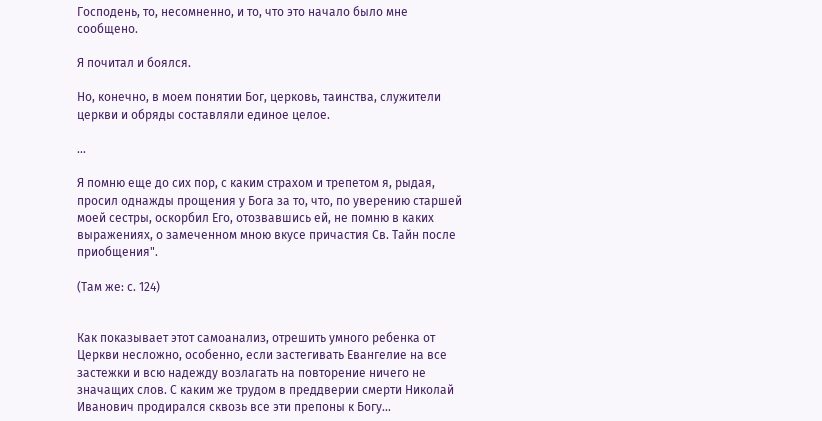Господень, то, несомненно, и то, что это начало было мне сообщено.

Я почитал и боялся.

Но, конечно, в моем понятии Бог, церковь, таинства, служители церкви и обряды составляли единое целое.

...

Я помню еще до сих пор, с каким страхом и трепетом я, рыдая, просил однажды прощения у Бога за то, что, по уверению старшей моей сестры, оскорбил Его, отозвавшись ей, не помню в каких выражениях, о замеченном мною вкусе причастия Св. Тайн после приобщения".

(Там же: с. 124)


Как показывает этот самоанализ, отрешить умного ребенка от Церкви несложно, особенно, если застегивать Евангелие на все застежки и всю надежду возлагать на повторение ничего не значащих слов. С каким же трудом в преддверии смерти Николай Иванович продирался сквозь все эти препоны к Богу...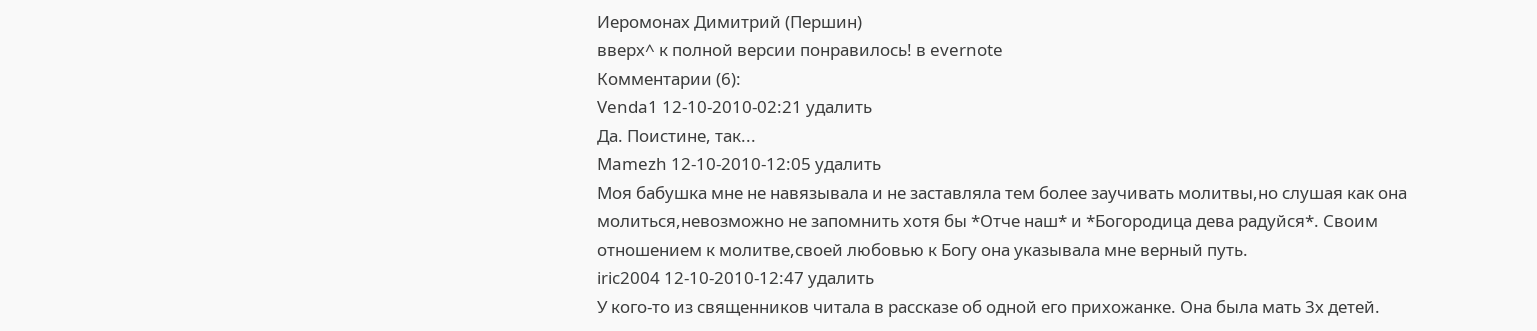Иеромонах Димитрий (Першин)
вверх^ к полной версии понравилось! в evernote
Комментарии (6):
Venda1 12-10-2010-02:21 удалить
Да. Поистине, так...
Mamezh 12-10-2010-12:05 удалить
Моя бабушка мне не навязывала и не заставляла тем более заучивать молитвы,но слушая как она молиться,невозможно не запомнить хотя бы *Отче наш* и *Богородица дева радуйся*. Своим отношением к молитве,своей любовью к Богу она указывала мне верный путь.
iric2004 12-10-2010-12:47 удалить
У кого-то из священников читала в рассказе об одной его прихожанке. Она была мать 3х детей.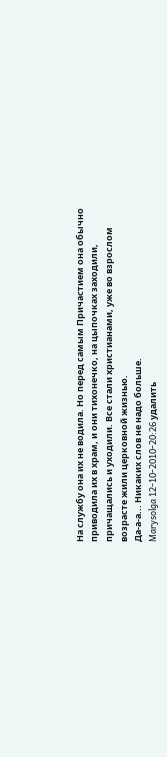На службу она их не водила. Но перед самым Причастием она обычно приводила их в храм, и они тихонечко, на цыпочках заходили, причащались и уходили. Все стали христианами, уже во взрослом возрасте жили церковной жизнью.
Да-а-а... Никаких слов не надо больше.
Marysolga 12-10-2010-20:26 удалить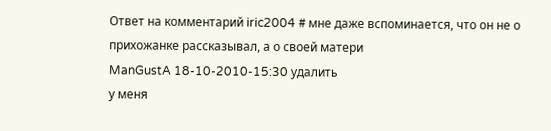Ответ на комментарий iric2004 # мне даже вспоминается, что он не о прихожанке рассказывал, а о своей матери
ManGustA 18-10-2010-15:30 удалить
у меня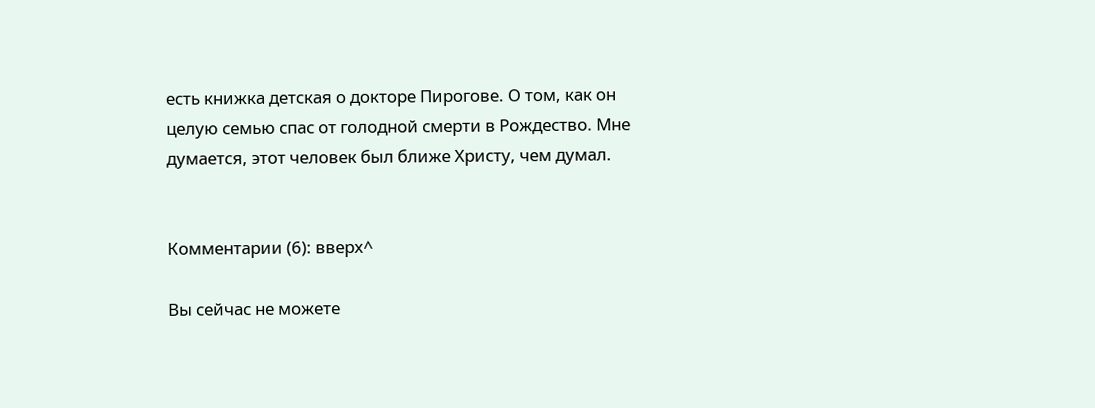есть книжка детская о докторе Пирогове. О том, как он целую семью спас от голодной смерти в Рождество. Мне думается, этот человек был ближе Христу, чем думал.


Комментарии (6): вверх^

Вы сейчас не можете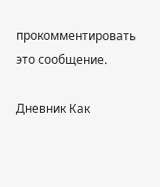прокомментировать это сообщение.

Дневник Как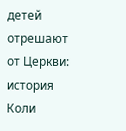детей отрешают от Церкви: история Коли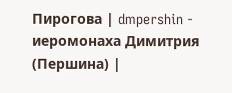Пирогова | dmpershin - иеромонаха Димитрия (Першина) |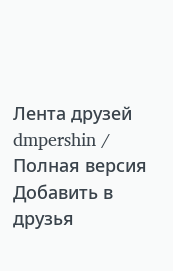Лента друзей dmpershin / Полная версия Добавить в друзья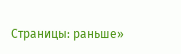Страницы: раньше»